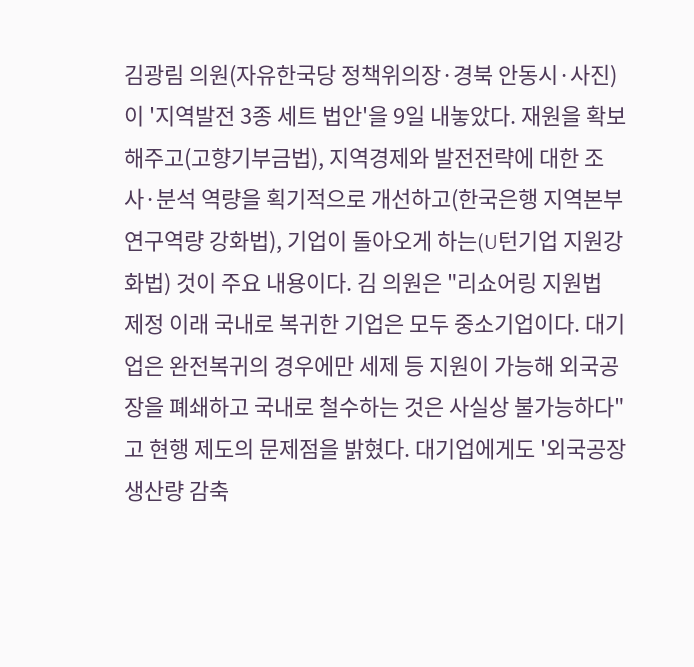김광림 의원(자유한국당 정책위의장·경북 안동시·사진)이 '지역발전 3종 세트 법안'을 9일 내놓았다. 재원을 확보해주고(고향기부금법), 지역경제와 발전전략에 대한 조사·분석 역량을 획기적으로 개선하고(한국은행 지역본부 연구역량 강화법), 기업이 돌아오게 하는(U턴기업 지원강화법) 것이 주요 내용이다. 김 의원은 "리쇼어링 지원법 제정 이래 국내로 복귀한 기업은 모두 중소기업이다. 대기업은 완전복귀의 경우에만 세제 등 지원이 가능해 외국공장을 폐쇄하고 국내로 철수하는 것은 사실상 불가능하다"고 현행 제도의 문제점을 밝혔다. 대기업에게도 '외국공장 생산량 감축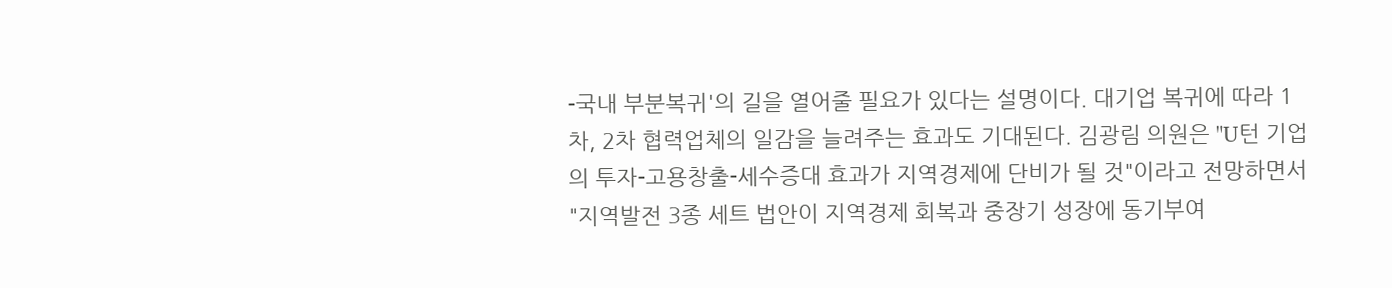-국내 부분복귀'의 길을 열어줄 필요가 있다는 설명이다. 대기업 복귀에 따라 1차, 2차 협력업체의 일감을 늘려주는 효과도 기대된다. 김광림 의원은 "U턴 기업의 투자-고용창출-세수증대 효과가 지역경제에 단비가 될 것"이라고 전망하면서 "지역발전 3종 세트 법안이 지역경제 회복과 중장기 성장에 동기부여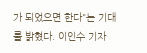가 되었으면 한다"는 기대를 밝혔다. 이인수 기자